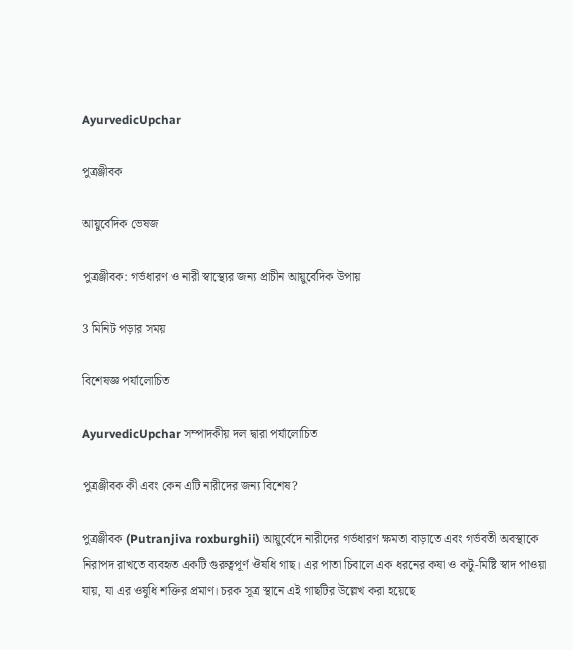AyurvedicUpchar

পুত্রঞ্জীবক

আয়ুর্বেদিক ভেষজ

পুত্রঞ্জীবক: গর্ভধারণ ও নারী স্বাস্থ্যের জন্য প্রাচীন আয়ুর্বেদিক উপায়

3 মিনিট পড়ার সময়

বিশেষজ্ঞ পর্যালোচিত

AyurvedicUpchar সম্পাদকীয় দল দ্বারা পর্যালোচিত

পুত্রঞ্জীবক কী এবং কেন এটি নারীদের জন্য বিশেষ?

পুত্রঞ্জীবক (Putranjiva roxburghii) আয়ুর্বেদে নারীদের গর্ভধারণ ক্ষমতা বাড়াতে এবং গর্ভবতী অবস্থাকে নিরাপদ রাখতে ব্যবহৃত একটি গুরুত্বপূর্ণ ঔষধি গাছ। এর পাতা চিবালে এক ধরনের কষা ও কটু-মিষ্টি স্বাদ পাওয়া যায়, যা এর ওষুধি শক্তির প্রমাণ। চরক সূত্র স্থানে এই গাছটির উল্লেখ করা হয়েছে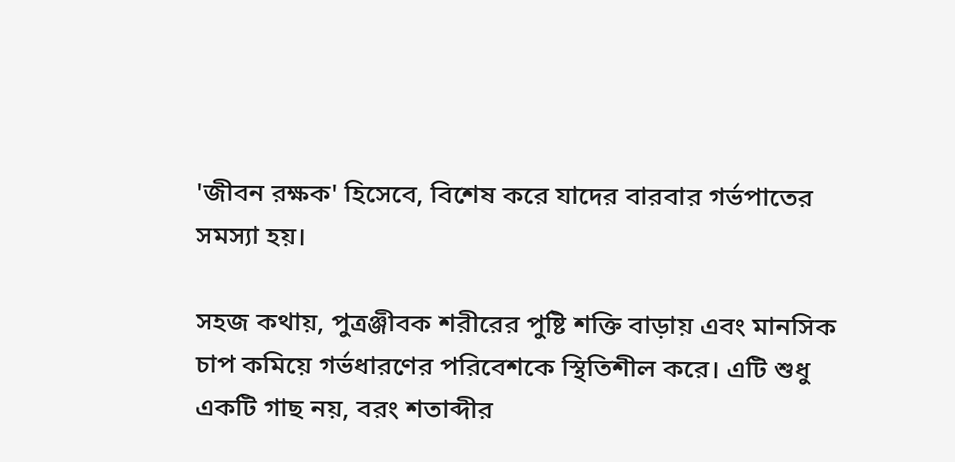'জীবন রক্ষক' হিসেবে, বিশেষ করে যাদের বারবার গর্ভপাতের সমস্যা হয়।

সহজ কথায়, পুত্রঞ্জীবক শরীরের পুষ্টি শক্তি বাড়ায় এবং মানসিক চাপ কমিয়ে গর্ভধারণের পরিবেশকে স্থিতিশীল করে। এটি শুধু একটি গাছ নয়, বরং শতাব্দীর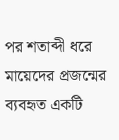পর শতাব্দী ধরে মায়েদের প্রজন্মের ব্যবহৃত একটি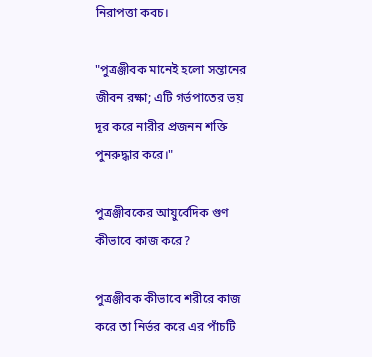নিরাপত্তা কবচ।

"পুত্রঞ্জীবক মানেই হলো সন্তানের জীবন রক্ষা; এটি গর্ভপাতের ভয় দূর করে নারীর প্রজনন শক্তি পুনরুদ্ধার করে।"

পুত্রঞ্জীবকের আয়ুর্বেদিক গুণ কীভাবে কাজ করে?

পুত্রঞ্জীবক কীভাবে শরীরে কাজ করে তা নির্ভর করে এর পাঁচটি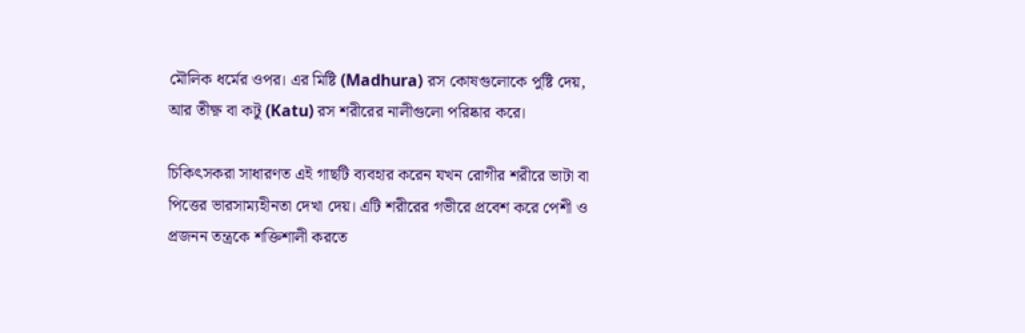মৌলিক ধর্মের ওপর। এর মিষ্টি (Madhura) রস কোষগুলোকে পুষ্টি দেয়, আর তীক্ষ্ণ বা কটু (Katu) রস শরীরের নালীগুলো পরিষ্কার করে।

চিকিৎসকরা সাধারণত এই গাছটি ব্যবহার করেন যখন রোগীর শরীরে ভাটা বা পিত্তের ভারসাম্যহীনতা দেখা দেয়। এটি শরীরের গভীরে প্রবেশ করে পেশী ও প্রজনন তন্ত্রকে শক্তিশালী করতে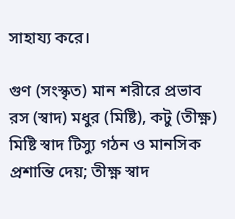সাহায্য করে।

গুণ (সংস্কৃত) মান শরীরে প্রভাব
রস (স্বাদ) মধুর (মিষ্টি), কটু (তীক্ষ্ণ) মিষ্টি স্বাদ টিস্যু গঠন ও মানসিক প্রশান্তি দেয়; তীক্ষ্ণ স্বাদ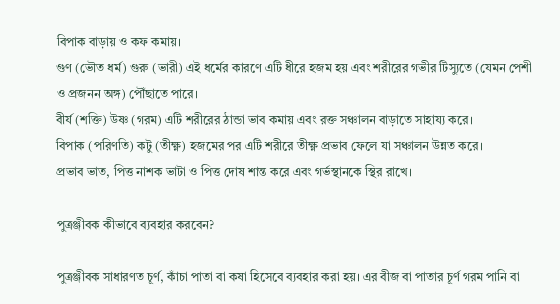বিপাক বাড়ায় ও কফ কমায়।
গুণ (ভৌত ধর্ম) গুরু (ভারী) এই ধর্মের কারণে এটি ধীরে হজম হয় এবং শরীরের গভীর টিস্যুতে (যেমন পেশী ও প্রজনন অঙ্গ) পৌঁছাতে পারে।
বীর্য (শক্তি) উষ্ণ (গরম) এটি শরীরের ঠান্ডা ভাব কমায় এবং রক্ত সঞ্চালন বাড়াতে সাহায্য করে।
বিপাক (পরিণতি) কটু (তীক্ষ্ণ) হজমের পর এটি শরীরে তীক্ষ্ণ প্রভাব ফেলে যা সঞ্চালন উন্নত করে।
প্রভাব ভাত, পিত্ত নাশক ভাটা ও পিত্ত দোষ শান্ত করে এবং গর্ভস্থানকে স্থির রাখে।

পুত্রঞ্জীবক কীভাবে ব্যবহার করবেন?

পুত্রঞ্জীবক সাধারণত চূর্ণ, কাঁচা পাতা বা কষা হিসেবে ব্যবহার করা হয়। এর বীজ বা পাতার চূর্ণ গরম পানি বা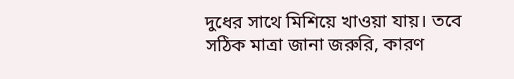দুধের সাথে মিশিয়ে খাওয়া যায়। তবে সঠিক মাত্রা জানা জরুরি, কারণ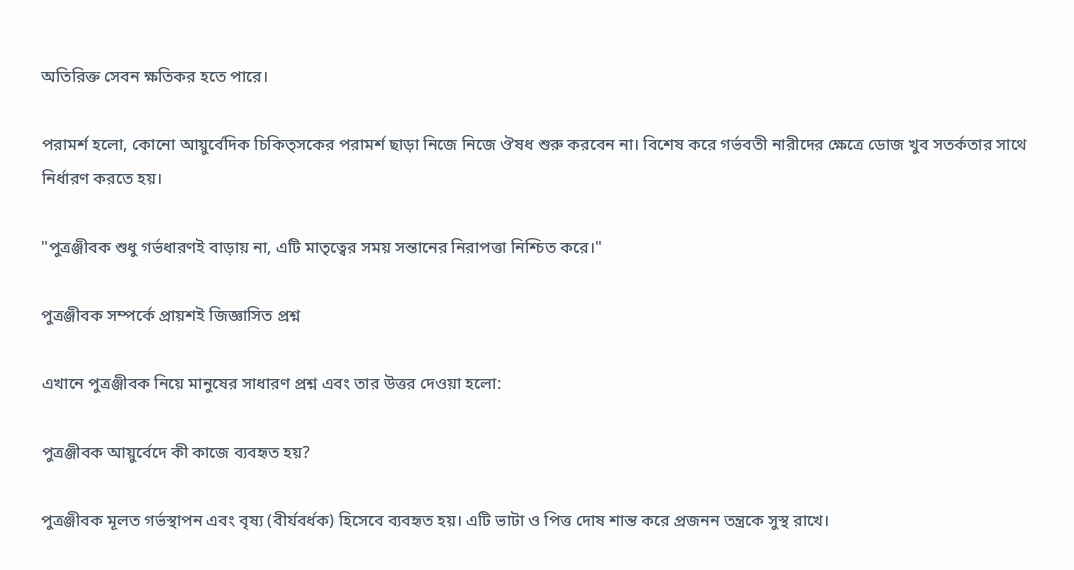অতিরিক্ত সেবন ক্ষতিকর হতে পারে।

পরামর্শ হলো, কোনো আয়ুর্বেদিক চিকিত্সকের পরামর্শ ছাড়া নিজে নিজে ঔষধ শুরু করবেন না। বিশেষ করে গর্ভবতী নারীদের ক্ষেত্রে ডোজ খুব সতর্কতার সাথে নির্ধারণ করতে হয়।

"পুত্রঞ্জীবক শুধু গর্ভধারণই বাড়ায় না, এটি মাতৃত্বের সময় সন্তানের নিরাপত্তা নিশ্চিত করে।"

পুত্রঞ্জীবক সম্পর্কে প্রায়শই জিজ্ঞাসিত প্রশ্ন

এখানে পুত্রঞ্জীবক নিয়ে মানুষের সাধারণ প্রশ্ন এবং তার উত্তর দেওয়া হলো:

পুত্রঞ্জীবক আয়ুর্বেদে কী কাজে ব্যবহৃত হয়?

পুত্রঞ্জীবক মূলত গর্ভস্থাপন এবং বৃষ্য (বীর্যবর্ধক) হিসেবে ব্যবহৃত হয়। এটি ভাটা ও পিত্ত দোষ শান্ত করে প্রজনন তন্ত্রকে সুস্থ রাখে।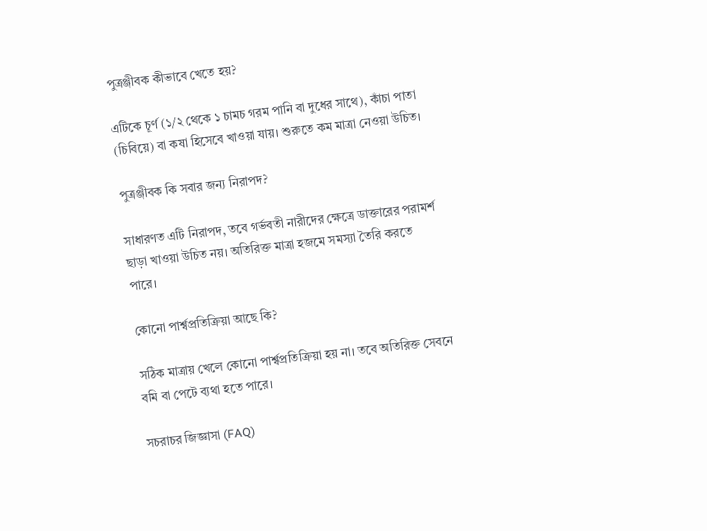পুত্রঞ্জীবক কীভাবে খেতে হয়?

এটিকে চূর্ণ (১/২ থেকে ১ চামচ গরম পানি বা দুধের সাথে), কাঁচা পাতা (চিবিয়ে) বা কষা হিসেবে খাওয়া যায়। শুরুতে কম মাত্রা নেওয়া উচিত।

পুত্রঞ্জীবক কি সবার জন্য নিরাপদ?

সাধারণত এটি নিরাপদ, তবে গর্ভবতী নারীদের ক্ষেত্রে ডাক্তারের পরামর্শ ছাড়া খাওয়া উচিত নয়। অতিরিক্ত মাত্রা হজমে সমস্যা তৈরি করতে পারে।

কোনো পার্শ্বপ্রতিক্রিয়া আছে কি?

সঠিক মাত্রায় খেলে কোনো পার্শ্বপ্রতিক্রিয়া হয় না। তবে অতিরিক্ত সেবনে বমি বা পেটে ব্যথা হতে পারে।

সচরাচর জিজ্ঞাসা (FAQ)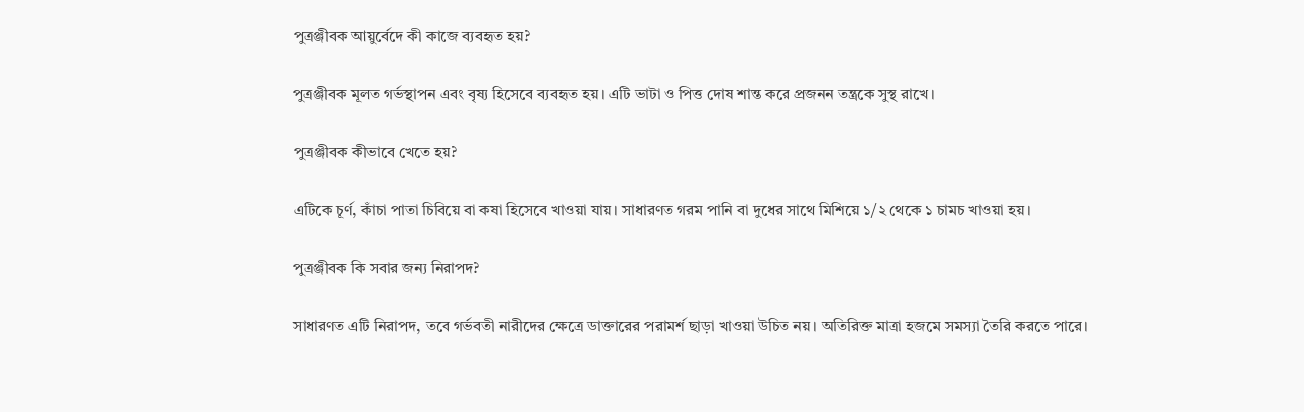পুত্রঞ্জীবক আয়ুর্বেদে কী কাজে ব্যবহৃত হয়?

পুত্রঞ্জীবক মূলত গর্ভস্থাপন এবং বৃষ্য হিসেবে ব্যবহৃত হয়। এটি ভাটা ও পিত্ত দোষ শান্ত করে প্রজনন তন্ত্রকে সুস্থ রাখে।

পুত্রঞ্জীবক কীভাবে খেতে হয়?

এটিকে চূর্ণ, কাঁচা পাতা চিবিয়ে বা কষা হিসেবে খাওয়া যায়। সাধারণত গরম পানি বা দুধের সাথে মিশিয়ে ১/২ থেকে ১ চামচ খাওয়া হয়।

পুত্রঞ্জীবক কি সবার জন্য নিরাপদ?

সাধারণত এটি নিরাপদ, তবে গর্ভবতী নারীদের ক্ষেত্রে ডাক্তারের পরামর্শ ছাড়া খাওয়া উচিত নয়। অতিরিক্ত মাত্রা হজমে সমস্যা তৈরি করতে পারে।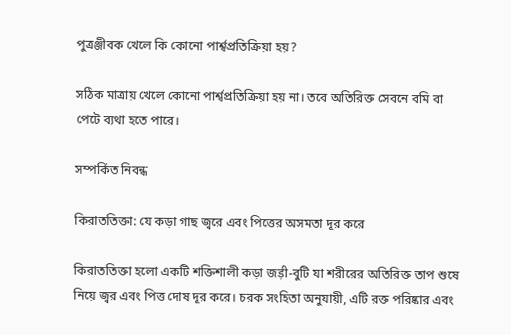পুত্রঞ্জীবক খেলে কি কোনো পার্শ্বপ্রতিক্রিয়া হয়?

সঠিক মাত্রায় খেলে কোনো পার্শ্বপ্রতিক্রিয়া হয় না। তবে অতিরিক্ত সেবনে বমি বা পেটে ব্যথা হতে পারে।

সম্পর্কিত নিবন্ধ

কিরাততিক্তা: যে কড়া গাছ জ্বরে এবং পিত্তের অসমতা দূর করে

কিরাততিক্তা হলো একটি শক্তিশালী কড়া জड़ी-বুটি যা শরীরের অতিরিক্ত তাপ শুষে নিয়ে জ্বর এবং পিত্ত দোষ দূর করে। চরক সংহিতা অনুযায়ী, এটি রক্ত পরিষ্কার এবং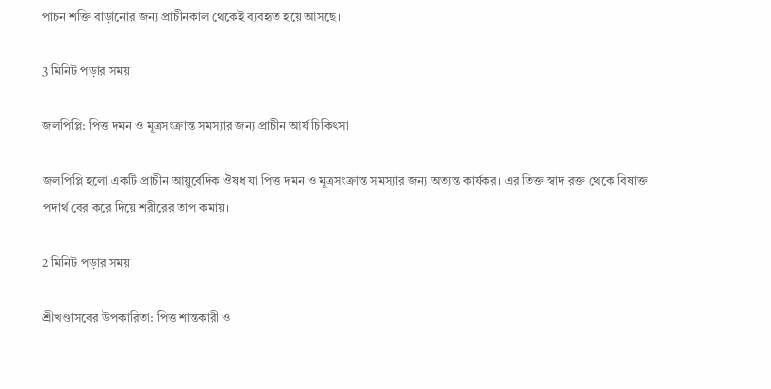পাচন শক্তি বাড়ানোর জন্য প্রাচীনকাল থেকেই ব্যবহৃত হয়ে আসছে।

3 মিনিট পড়ার সময়

জলপিপ্লি: পিত্ত দমন ও মূত্রসংক্রান্ত সমস্যার জন্য প্রাচীন আর্য চিকিৎসা

জলপিপ্লি হলো একটি প্রাচীন আয়ুর্বেদিক ঔষধ যা পিত্ত দমন ও মূত্রসংক্রান্ত সমস্যার জন্য অত্যন্ত কার্যকর। এর তিক্ত স্বাদ রক্ত থেকে বিষাক্ত পদার্থ বের করে দিয়ে শরীরের তাপ কমায়।

2 মিনিট পড়ার সময়

শ্রীখণ্ডাসবের উপকারিতা: পিত্ত শান্তকারী ও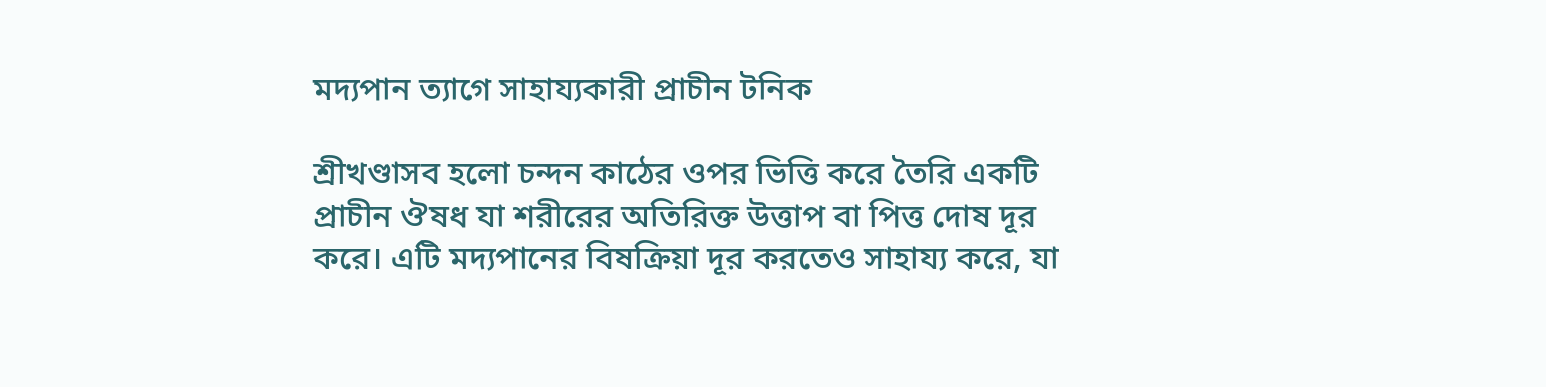মদ্যপান ত্যাগে সাহায্যকারী প্রাচীন টনিক

শ্রীখণ্ডাসব হলো চন্দন কাঠের ওপর ভিত্তি করে তৈরি একটি প্রাচীন ঔষধ যা শরীরের অতিরিক্ত উত্তাপ বা পিত্ত দোষ দূর করে। এটি মদ্যপানের বিষক্রিয়া দূর করতেও সাহায্য করে, যা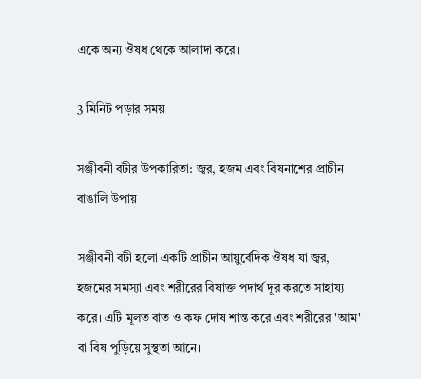একে অন্য ঔষধ থেকে আলাদা করে।

3 মিনিট পড়ার সময়

সঞ্জীবনী বটীর উপকারিতা: জ্বর, হজম এবং বিষনাশের প্রাচীন বাঙালি উপায়

সঞ্জীবনী বটী হলো একটি প্রাচীন আয়ুর্বেদিক ঔষধ যা জ্বর, হজমের সমস্যা এবং শরীরের বিষাক্ত পদার্থ দূর করতে সাহায্য করে। এটি মূলত বাত ও কফ দোষ শান্ত করে এবং শরীরের 'আম' বা বিষ পুড়িয়ে সুস্থতা আনে।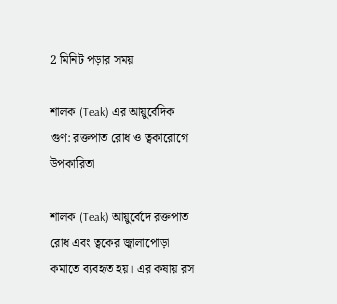2 মিনিট পড়ার সময়

শালক (Teak) এর আয়ুর্বেদিক গুণ: রক্তপাত রোধ ও ত্বকারোগে উপকারিতা

শালক (Teak) আয়ুর্বেদে রক্তপাত রোধ এবং ত্বকের জ্বালাপোড়া কমাতে ব্যবহৃত হয়। এর কষায় রস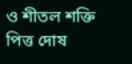ও শীতল শক্তি পিত্ত দোষ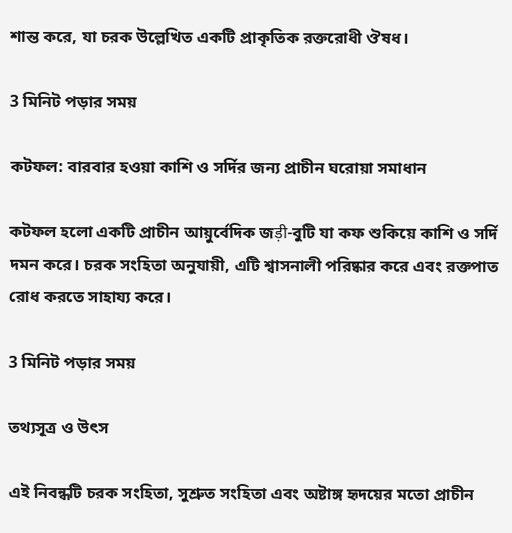শান্ত করে, যা চরক উল্লেখিত একটি প্রাকৃতিক রক্তরোধী ঔষধ।

3 মিনিট পড়ার সময়

কটফল: বারবার হওয়া কাশি ও সর্দির জন্য প্রাচীন ঘরোয়া সমাধান

কটফল হলো একটি প্রাচীন আয়ুর্বেদিক জड़ी-বুটি যা কফ শুকিয়ে কাশি ও সর্দি দমন করে। চরক সংহিতা অনুযায়ী, এটি শ্বাসনালী পরিষ্কার করে এবং রক্তপাত রোধ করতে সাহায্য করে।

3 মিনিট পড়ার সময়

তথ্যসূত্র ও উৎস

এই নিবন্ধটি চরক সংহিতা, সুশ্রুত সংহিতা এবং অষ্টাঙ্গ হৃদয়ের মতো প্রাচীন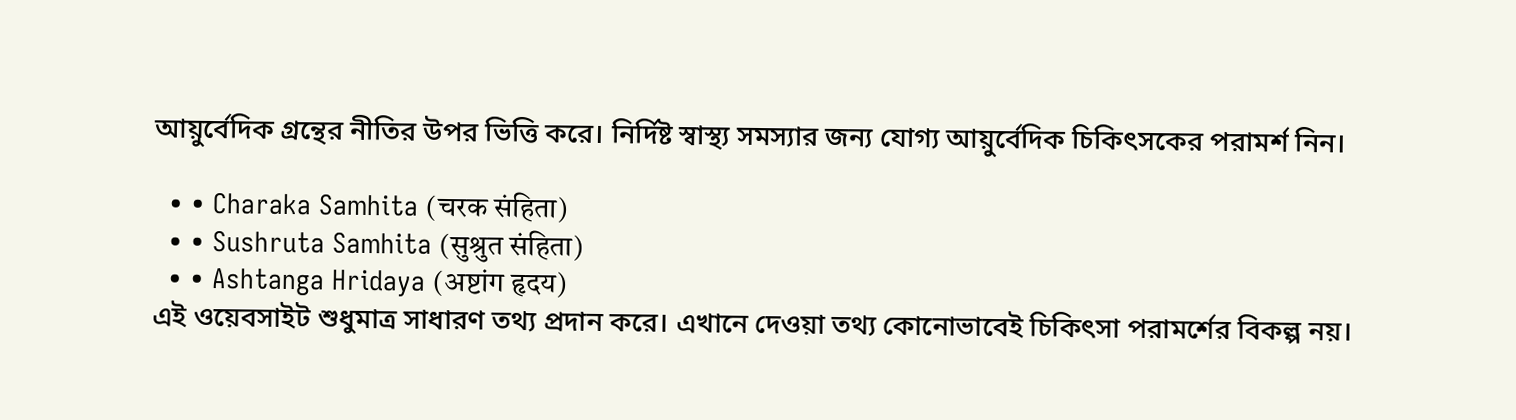আয়ুর্বেদিক গ্রন্থের নীতির উপর ভিত্তি করে। নির্দিষ্ট স্বাস্থ্য সমস্যার জন্য যোগ্য আয়ুর্বেদিক চিকিৎসকের পরামর্শ নিন।

  • • Charaka Samhita (चरक संहिता)
  • • Sushruta Samhita (सुश्रुत संहिता)
  • • Ashtanga Hridaya (अष्टांग हृदय)
এই ওয়েবসাইট শুধুমাত্র সাধারণ তথ্য প্রদান করে। এখানে দেওয়া তথ্য কোনোভাবেই চিকিৎসা পরামর্শের বিকল্প নয়।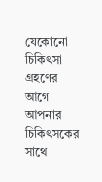যেকোনো চিকিৎসা গ্রহণের আগে আপনার চিকিৎসকের সাথে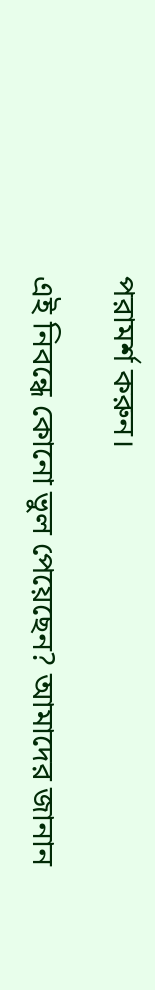পরামর্শ করুন।

এই নিবন্ধে কোনো ভুল পেয়েছেন? আমাদের জানান